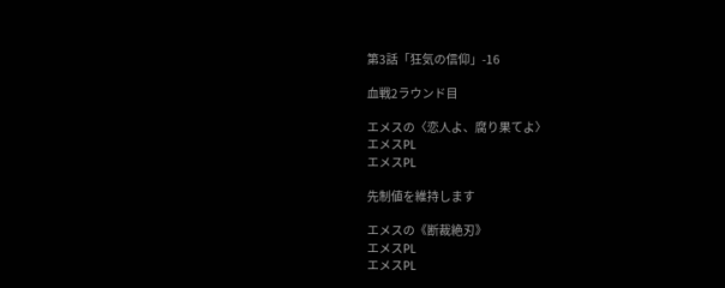第3話「狂気の信仰」-16

血戦2ラウンド目

エメスの〈恋人よ、腐り果てよ〉
エメスPL
エメスPL

先制値を維持します

エメスの《断裁絶刃》
エメスPL
エメスPL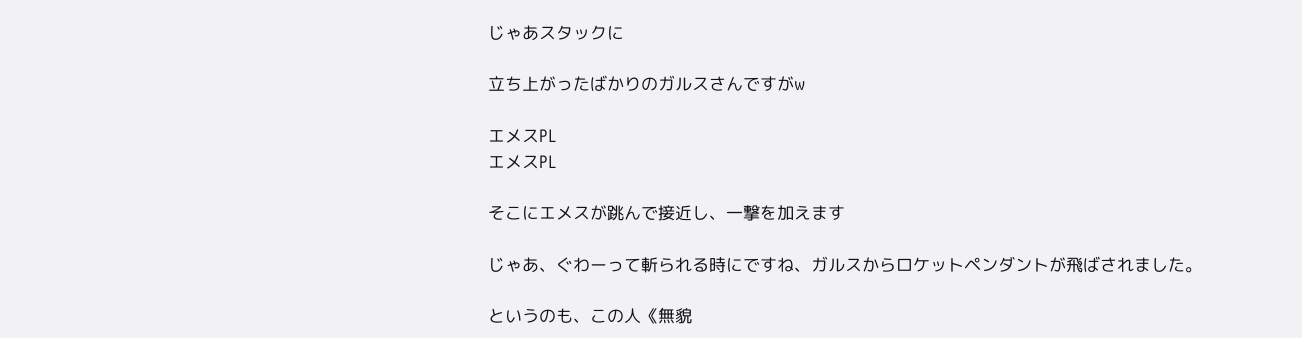じゃあスタックに

立ち上がったばかりのガルスさんですがw

エメスPL
エメスPL

そこにエメスが跳んで接近し、一撃を加えます

じゃあ、ぐわーって斬られる時にですね、ガルスからロケットペンダントが飛ばされました。

というのも、この人《無貌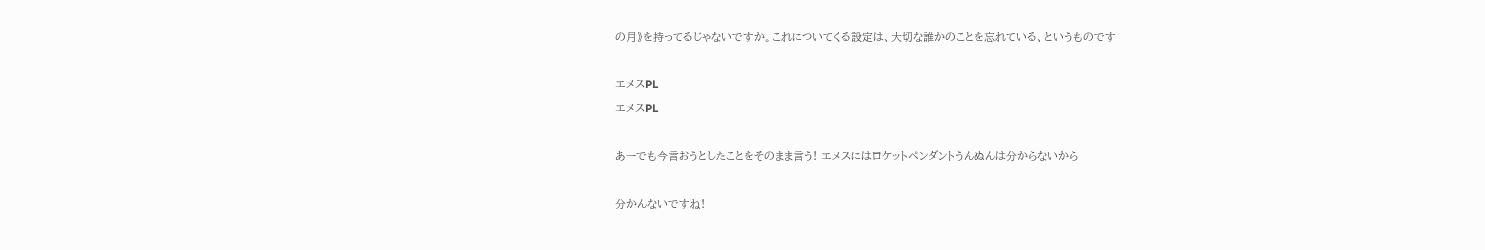の月》を持ってるじゃないですか。これについてくる設定は、大切な誰かのことを忘れている、というものです

エメスPL
エメスPL

あーでも今言おうとしたことをそのまま言う! エメスにはロケットペンダントうんぬんは分からないから

分かんないですね!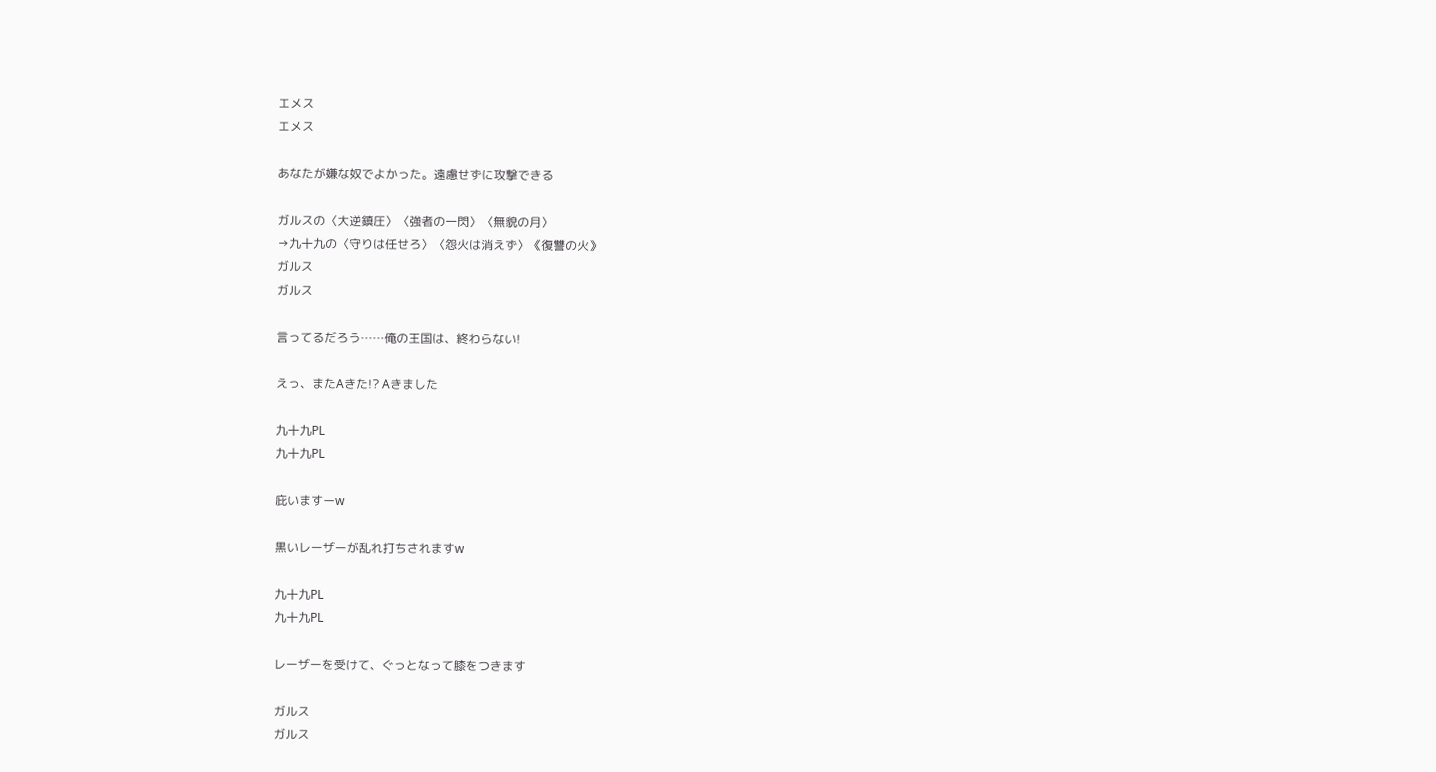エメス
エメス

あなたが嫌な奴でよかった。遠慮せずに攻撃できる

ガルスの〈大逆鎮圧〉〈強者の一閃〉〈無貌の月〉
→九十九の〈守りは任せろ〉〈怨火は消えず〉《復讐の火》
ガルス
ガルス

言ってるだろう……俺の王国は、終わらない!

えっ、またAきた!? Aきました

九十九PL
九十九PL

庇いますーw

黒いレーザーが乱れ打ちされますw

九十九PL
九十九PL

レーザーを受けて、ぐっとなって膝をつきます

ガルス
ガルス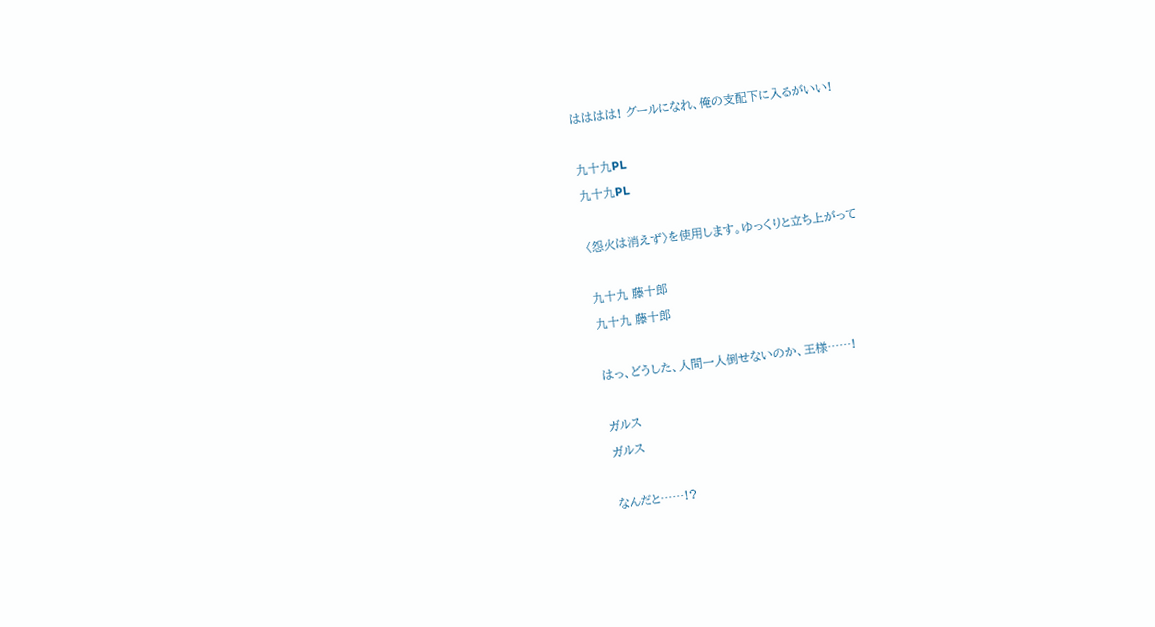はははは! グールになれ、俺の支配下に入るがいい!

九十九PL
九十九PL

〈怨火は消えず〉を使用します。ゆっくりと立ち上がって

九十九 藤十郎
九十九 藤十郎

はっ、どうした、人間一人倒せないのか、王様……!

ガルス
ガルス

なんだと……!?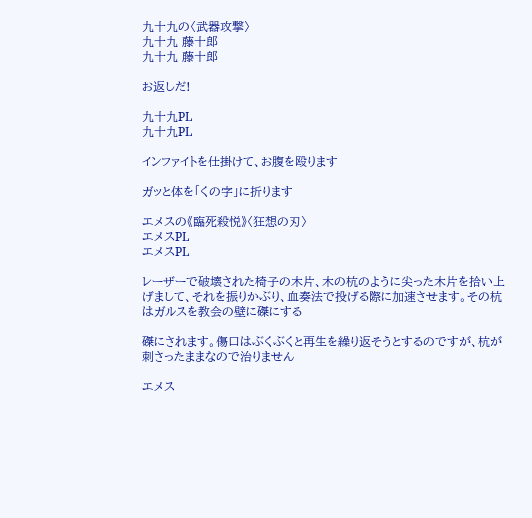九十九の〈武器攻撃〉
九十九 藤十郎
九十九 藤十郎

お返しだ!

九十九PL
九十九PL

インファイトを仕掛けて、お腹を殴ります

ガッと体を「くの字」に折ります

エメスの《臨死殺悦》〈狂想の刃〉
エメスPL
エメスPL

レーザーで破壊された椅子の木片、木の杭のように尖った木片を拾い上げまして、それを振りかぶり、血奏法で投げる際に加速させます。その杭はガルスを教会の壁に磔にする

磔にされます。傷口はぶくぶくと再生を繰り返そうとするのですが、杭が刺さったままなので治りません

エメス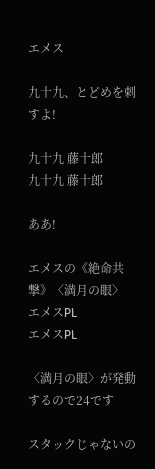エメス

九十九、とどめを刺すよ!

九十九 藤十郎
九十九 藤十郎

ああ!

エメスの《絶命共撃》〈満月の眼〉
エメスPL
エメスPL

〈満月の眼〉が発動するので24です

スタックじゃないの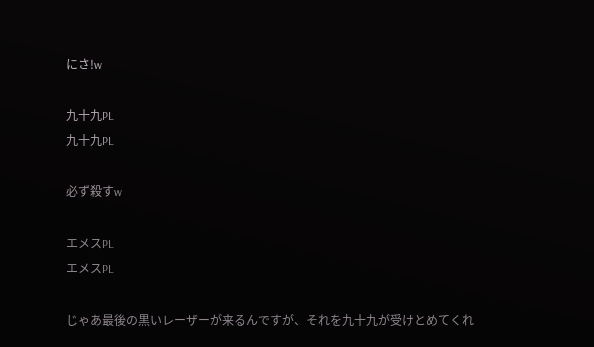にさ!w

九十九PL
九十九PL

必ず殺すw

エメスPL
エメスPL

じゃあ最後の黒いレーザーが来るんですが、それを九十九が受けとめてくれ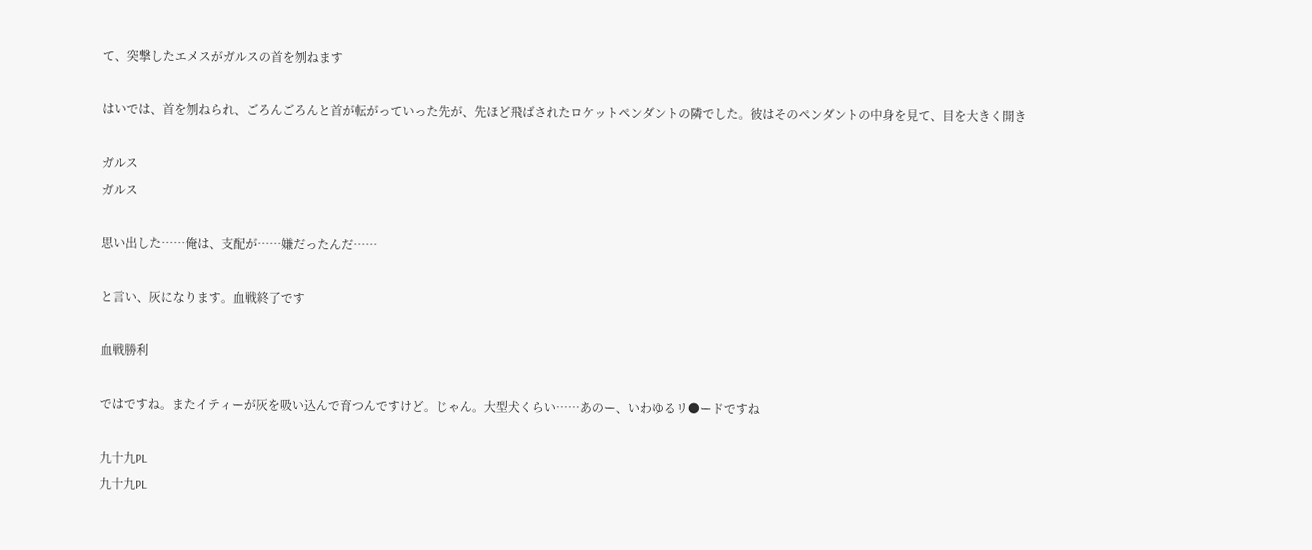て、突撃したエメスがガルスの首を刎ねます

はいでは、首を刎ねられ、ごろんごろんと首が転がっていった先が、先ほど飛ばされたロケットペンダントの隣でした。彼はそのペンダントの中身を見て、目を大きく開き

ガルス
ガルス

思い出した……俺は、支配が……嫌だったんだ……

と言い、灰になります。血戦終了です

血戦勝利

ではですね。またイティーが灰を吸い込んで育つんですけど。じゃん。大型犬くらい……あのー、いわゆるリ●ードですね

九十九PL
九十九PL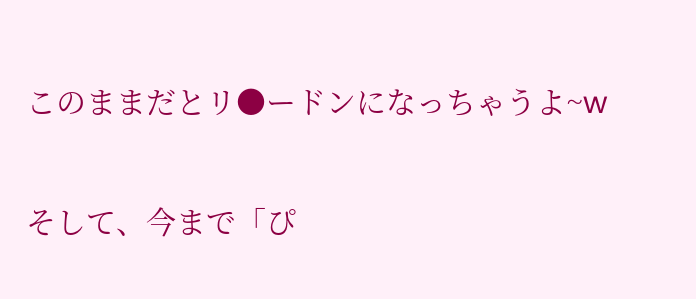このままだとリ●ードンになっちゃうよ~w

そして、今まで「ぴ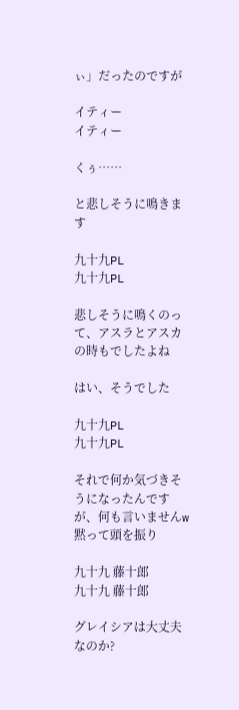ぃ」だったのですが

イティー
イティー

くぅ……

と悲しそうに鳴きます

九十九PL
九十九PL

悲しそうに鳴くのって、アスラとアスカの時もでしたよね

はい、そうでした

九十九PL
九十九PL

それで何か気づきそうになったんですが、何も言いませんw 黙って頭を振り

九十九 藤十郎
九十九 藤十郎

グレイシアは大丈夫なのか?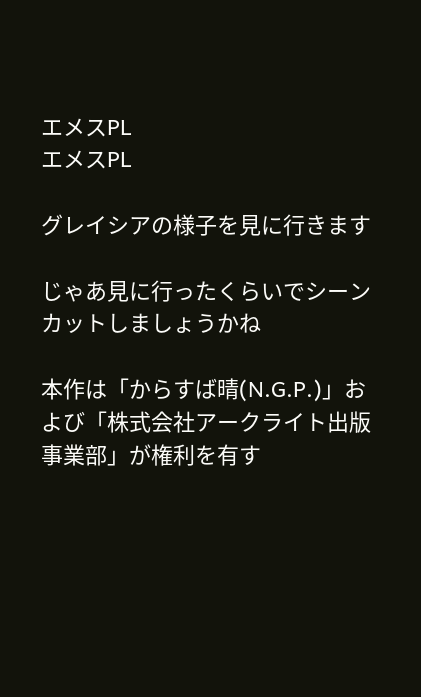エメスPL
エメスPL

グレイシアの様子を見に行きます

じゃあ見に行ったくらいでシーンカットしましょうかね

本作は「からすば晴(N.G.P.)」および「株式会社アークライト出版事業部」が権利を有す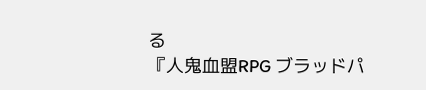る
『人鬼血盟RPG ブラッドパ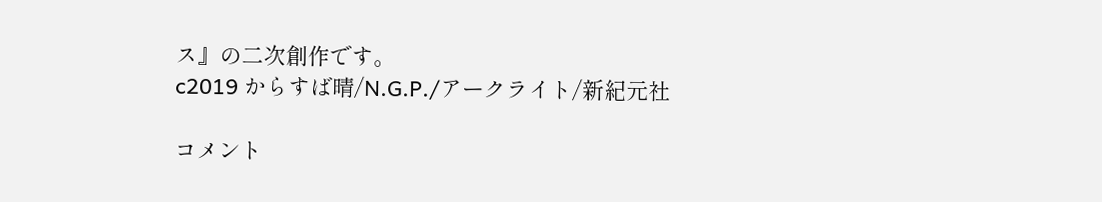ス』の二次創作です。
c2019 からすば晴/N.G.P./アークライト/新紀元社

コメント